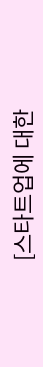[스타트업에 대한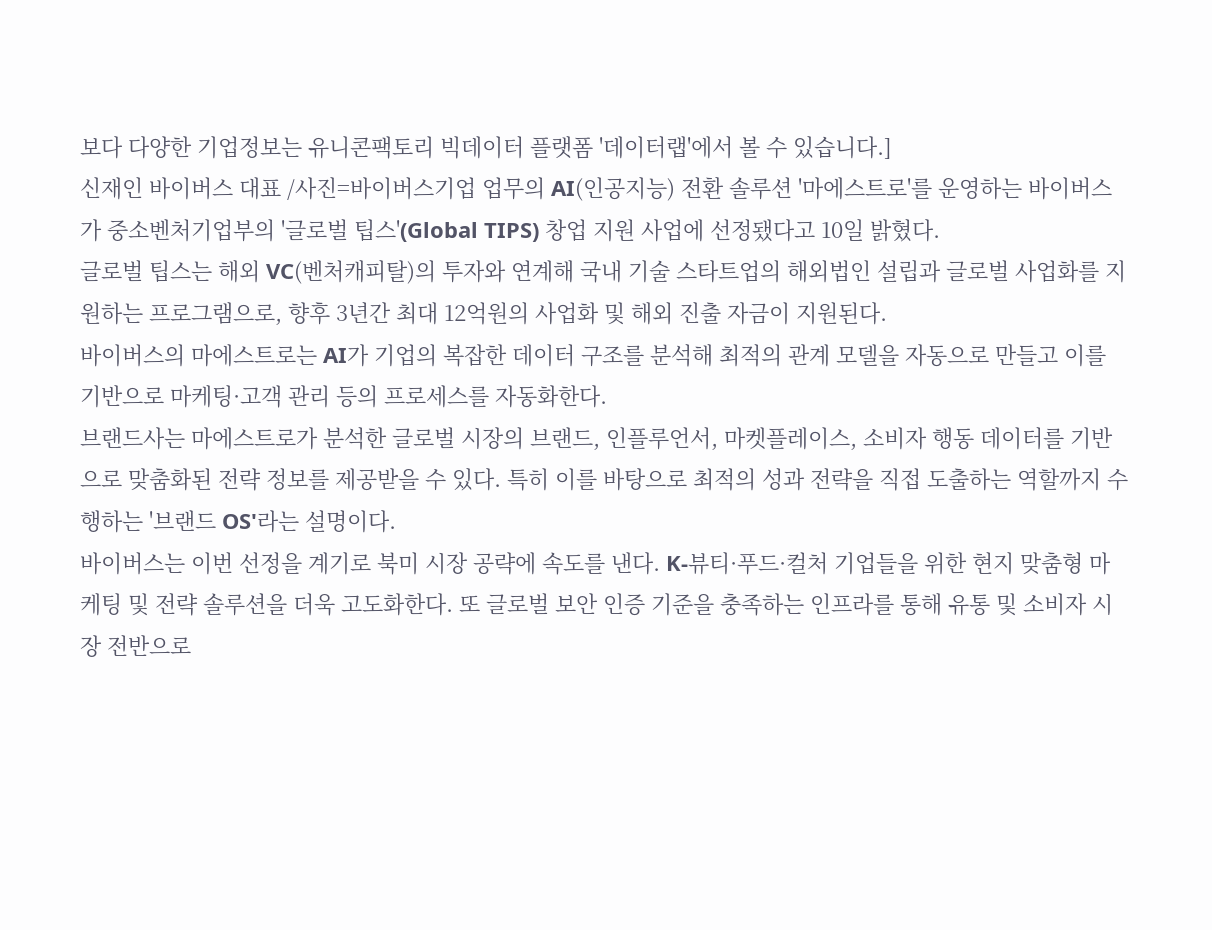보다 다양한 기업정보는 유니콘팩토리 빅데이터 플랫폼 '데이터랩'에서 볼 수 있습니다.]
신재인 바이버스 대표 /사진=바이버스기업 업무의 AI(인공지능) 전환 솔루션 '마에스트로'를 운영하는 바이버스가 중소벤처기업부의 '글로벌 팁스'(Global TIPS) 창업 지원 사업에 선정됐다고 10일 밝혔다.
글로벌 팁스는 해외 VC(벤처캐피탈)의 투자와 연계해 국내 기술 스타트업의 해외법인 설립과 글로벌 사업화를 지원하는 프로그램으로, 향후 3년간 최대 12억원의 사업화 및 해외 진출 자금이 지원된다.
바이버스의 마에스트로는 AI가 기업의 복잡한 데이터 구조를 분석해 최적의 관계 모델을 자동으로 만들고 이를 기반으로 마케팅·고객 관리 등의 프로세스를 자동화한다.
브랜드사는 마에스트로가 분석한 글로벌 시장의 브랜드, 인플루언서, 마켓플레이스, 소비자 행동 데이터를 기반으로 맞춤화된 전략 정보를 제공받을 수 있다. 특히 이를 바탕으로 최적의 성과 전략을 직접 도출하는 역할까지 수행하는 '브랜드 OS'라는 설명이다.
바이버스는 이번 선정을 계기로 북미 시장 공략에 속도를 낸다. K-뷰티·푸드·컬처 기업들을 위한 현지 맞춤형 마케팅 및 전략 솔루션을 더욱 고도화한다. 또 글로벌 보안 인증 기준을 충족하는 인프라를 통해 유통 및 소비자 시장 전반으로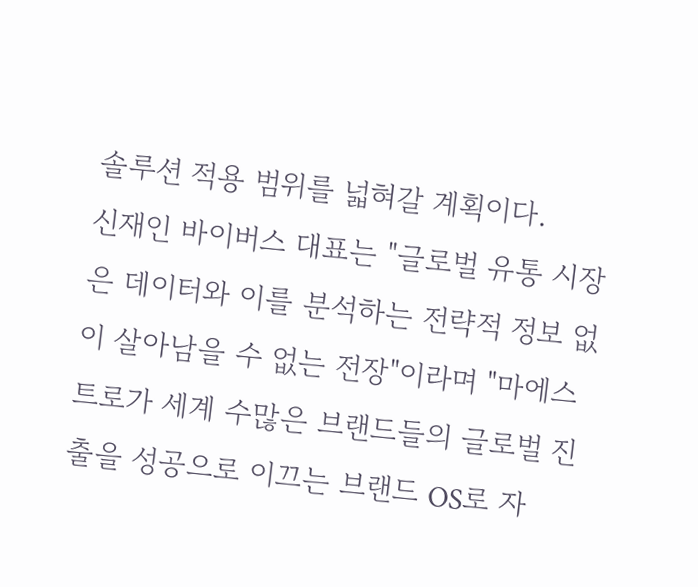솔루션 적용 범위를 넓혀갈 계획이다.
신재인 바이버스 대표는 "글로벌 유통 시장은 데이터와 이를 분석하는 전략적 정보 없이 살아남을 수 없는 전장"이라며 "마에스트로가 세계 수많은 브랜드들의 글로벌 진출을 성공으로 이끄는 브랜드 OS로 자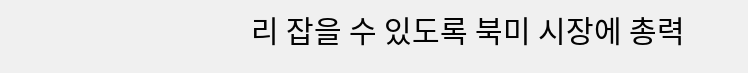리 잡을 수 있도록 북미 시장에 총력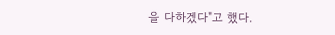을 다하겠다"고 했다.